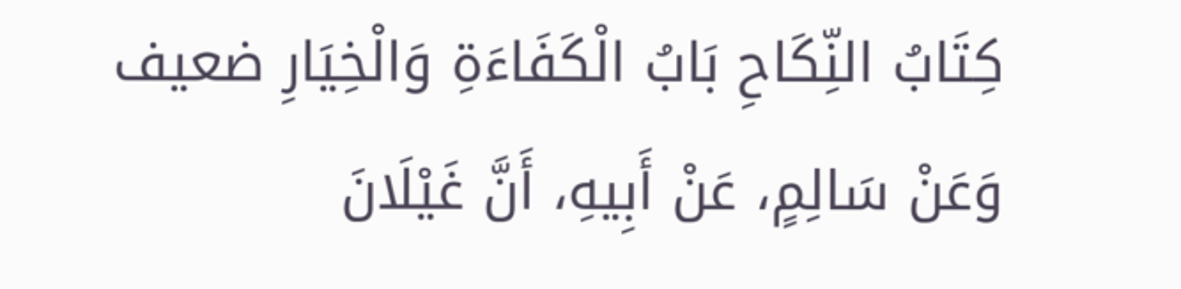كِتَابُ النِّكَاحِ بَابُ الْكَفَاءَةِ وَالْخِيَارِ ضعيف وَعَنْ سَالِمٍ، عَنْ أَبِيهِ، أَنَّ غَيْلَانَ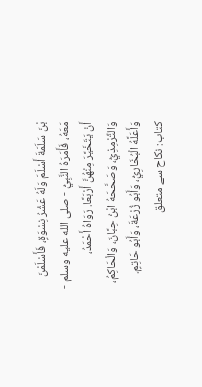بْنَ سَلَمَةَ أَسْلَمَ وَلَهُ عَشْرُ نِسْوَةٍ، فَأَسْلَمْنَ مَعَهُ، فَأَمَرَهُ النَّبِيُّ - صلى الله عليه وسلم - أَنْ يَتَخَيَّرَ مِنْهُنَّ أَرْبَعًا. رَوَاهُ أَحْمَدُ، وَالتِّرْمِذِيُّ، وَصَحَّحَهُ ابْنُ حِبَّانَ، وَالْحَاكِمُ، وَأَعَلَّهُ الْبُخَارِيُّ، وَأَبُو زُرْعَةَ، وَأَبُو حَاتِمٍ.
کتاب: نکاح سے متعلق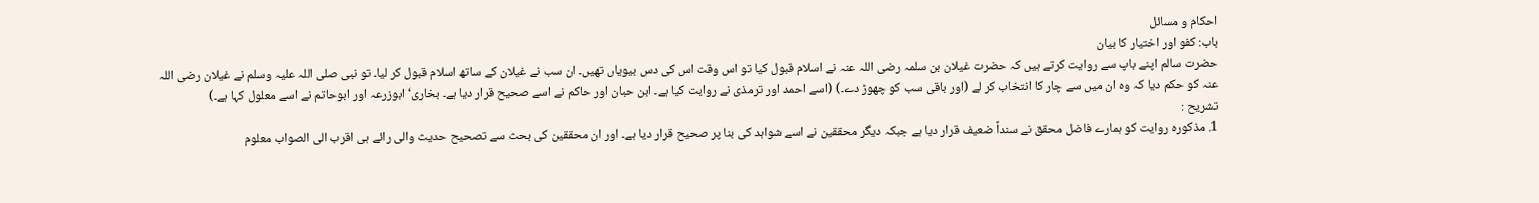احکام و مسائل
باب: کفو اور اختیار کا بیان
حضرت سالم اپنے باپ سے روایت کرتے ہیں کہ حضرت غیلان بن سلمہ رضی اللہ عنہ نے اسلام قبول کیا تو اس وقت اس کی دس بیویاں تھیں۔ ان سب نے غیلان کے ساتھ اسلام قبول کر لیا۔ تو نبی صلی اللہ علیہ وسلم نے غیلان رضی اللہ عنہ کو حکم دیا کہ وہ ان میں سے چار کا انتخاب کر لے (اور باقی سب کو چھوڑ دے۔) (اسے احمد اور ترمذی نے روایت کیا ہے۔ ابن حبان اور حاکم نے اسے صحیح قرار دیا ہے۔ بخاری‘ ابوزرعہ اور ابوحاتم نے اسے معلول کہا ہے۔)
تشریح :
1. مذکورہ روایت کو ہمارے فاضل محقق نے سنداً ضعیف قرار دیا ہے جبکہ دیگر محققین نے اسے شواہد کی بنا پر صحیح قرار دیا ہے۔ اور ان محققین کی بحث سے تصحیح حدیث والی رائے ہی اقرب الی الصواب معلوم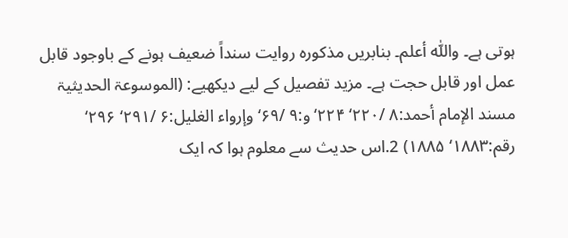ہوتی ہے۔ واللّٰہ أعلم۔ بنابریں مذکورہ روایت سنداً ضعیف ہونے کے باوجود قابل عمل اور قابل حجت ہے۔ مزید تفصیل کے لیے دیکھیے: (الموسوعۃ الحدیثیۃ مسند الإمام أحمد:۸ /۲۲۰‘ ۲۲۴‘ و:۹ /۶۹‘ وإرواء الغلیل:۶ /۲۹۱‘ ۲۹۶‘ رقم:۱۸۸۳‘ ۱۸۸۵) 2.اس حدیث سے معلوم ہوا کہ ایک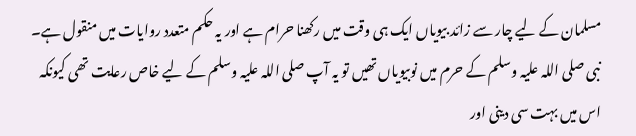مسلمان کے لیے چار سے زائد بیویاں ایک ہی وقت میں رکھنا حرام ہے اور یہ حکم متعدد روایات میں منقول ہے۔ نبی صلی اللہ علیہ وسلم کے حرم میں نوبیویاں تھیں تو یہ آپ صلی اللہ علیہ وسلم کے لیے خاص رعایت تھی کیونکہ اس میں بہت سی دینی اور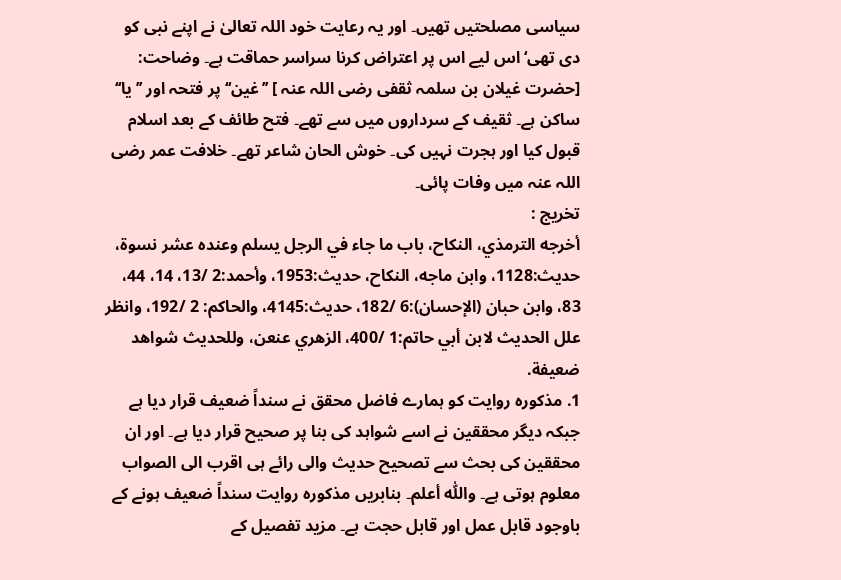سیاسی مصلحتیں تھیں۔ اور یہ رعایت خود اللہ تعالیٰ نے اپنے نبی کو دی تھی‘ اس لیے اس پر اعتراض کرنا سراسر حماقت ہے۔ وضاحت: [حضرت غیلان بن سلمہ ثقفی رضی اللہ عنہ ] ’’غین‘‘ پر فتحہ اور ’’یا‘‘ ساکن ہے۔ ثقیف کے سرداروں میں سے تھے۔ فتح طائف کے بعد اسلام قبول کیا اور ہجرت نہیں کی۔ خوش الحان شاعر تھے۔ خلافت عمر رضی اللہ عنہ میں وفات پائی۔
تخریج :
أخرجه الترمذي، النكاح، باب ما جاء في الرجل يسلم وعنده عشر نسوة، حديث:1128، وابن ماجه، النكاح، حديث:1953، وأحمد:2 /13، 14، 44، 83، وابن حبان (الإحسان):6 /182، حديث:4145، والحاكم: 2 /192، وانظر علل الحديث لابن أبي حاتم:1 /400، الزهري عنعن، وللحديث شواهد ضعيفة.
1. مذکورہ روایت کو ہمارے فاضل محقق نے سنداً ضعیف قرار دیا ہے جبکہ دیگر محققین نے اسے شواہد کی بنا پر صحیح قرار دیا ہے۔ اور ان محققین کی بحث سے تصحیح حدیث والی رائے ہی اقرب الی الصواب معلوم ہوتی ہے۔ واللّٰہ أعلم۔ بنابریں مذکورہ روایت سنداً ضعیف ہونے کے باوجود قابل عمل اور قابل حجت ہے۔ مزید تفصیل کے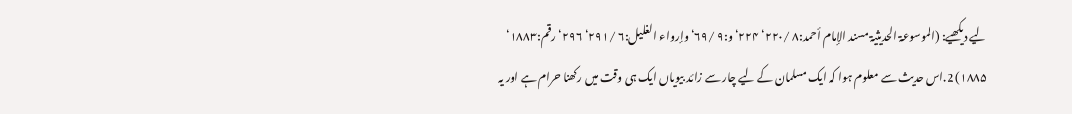لیے دیکھیے: (الموسوعۃ الحدیثیۃ مسند الإمام أحمد:۸ /۲۲۰‘ ۲۲۴‘ و:۹ /۶۹‘ وإرواء الغلیل:۶ /۲۹۱‘ ۲۹۶‘ رقم:۱۸۸۳‘ ۱۸۸۵) 2.اس حدیث سے معلوم ہوا کہ ایک مسلمان کے لیے چار سے زائد بیویاں ایک ہی وقت میں رکھنا حرام ہے اور یہ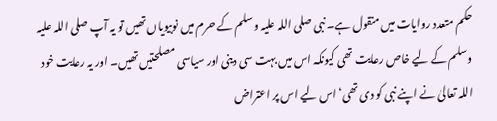حکم متعدد روایات میں منقول ہے۔ نبی صلی اللہ علیہ وسلم کے حرم میں نوبیویاں تھیں تو یہ آپ صلی اللہ علیہ وسلم کے لیے خاص رعایت تھی کیونکہ اس میں بہت سی دینی اور سیاسی مصلحتیں تھیں۔ اور یہ رعایت خود اللہ تعالیٰ نے اپنے نبی کو دی تھی‘ اس لیے اس پر اعتراض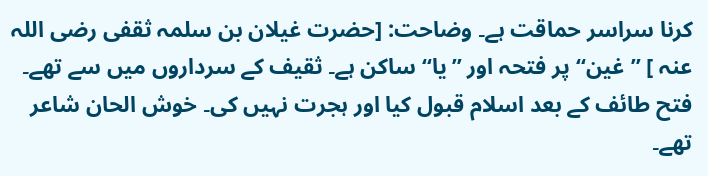کرنا سراسر حماقت ہے۔ وضاحت: [حضرت غیلان بن سلمہ ثقفی رضی اللہ عنہ ] ’’غین‘‘ پر فتحہ اور ’’یا‘‘ ساکن ہے۔ ثقیف کے سرداروں میں سے تھے۔ فتح طائف کے بعد اسلام قبول کیا اور ہجرت نہیں کی۔ خوش الحان شاعر تھے۔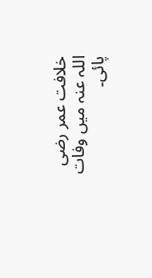خلافت عمر رضی اللہ عنہ میں وفات پائی۔